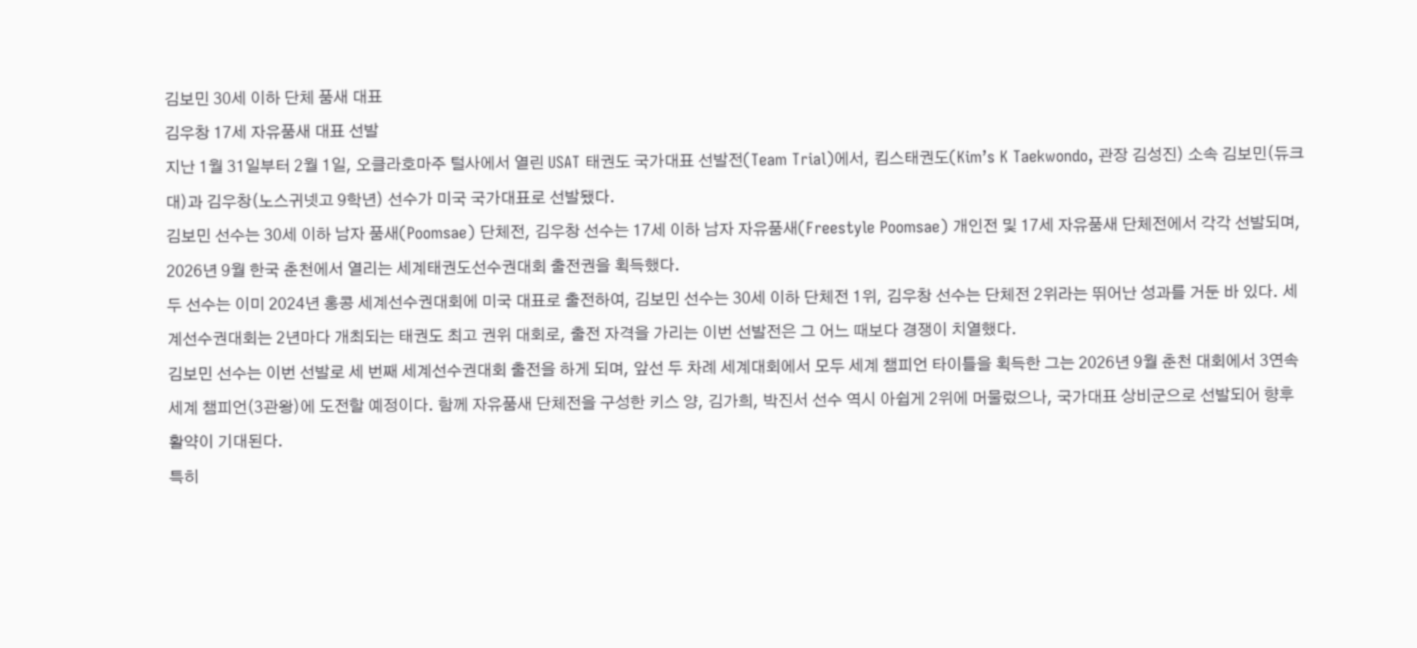김보민 30세 이하 단체 품새 대표
김우창 17세 자유품새 대표 선발
지난 1월 31일부터 2월 1일, 오클라호마주 털사에서 열린 USAT 태권도 국가대표 선발전(Team Trial)에서, 킴스태권도(Kim’s K Taekwondo, 관장 김성진) 소속 김보민(듀크대)과 김우창(노스귀넷고 9학년) 선수가 미국 국가대표로 선발됐다.
김보민 선수는 30세 이하 남자 품새(Poomsae) 단체전, 김우창 선수는 17세 이하 남자 자유품새(Freestyle Poomsae) 개인전 및 17세 자유품새 단체전에서 각각 선발되며, 2026년 9월 한국 춘천에서 열리는 세계태권도선수권대회 출전권을 획득했다.
두 선수는 이미 2024년 홍콩 세계선수권대회에 미국 대표로 출전하여, 김보민 선수는 30세 이하 단체전 1위, 김우창 선수는 단체전 2위라는 뛰어난 성과를 거둔 바 있다. 세계선수권대회는 2년마다 개최되는 태권도 최고 권위 대회로, 출전 자격을 가리는 이번 선발전은 그 어느 때보다 경쟁이 치열했다.
김보민 선수는 이번 선발로 세 번째 세계선수권대회 출전을 하게 되며, 앞선 두 차례 세계대회에서 모두 세계 챔피언 타이틀을 획득한 그는 2026년 9월 춘천 대회에서 3연속 세계 챔피언(3관왕)에 도전할 예정이다. 함께 자유품새 단체전을 구성한 키스 양, 김가희, 박진서 선수 역시 아쉽게 2위에 머물렀으나, 국가대표 상비군으로 선발되어 향후 활약이 기대된다.
특히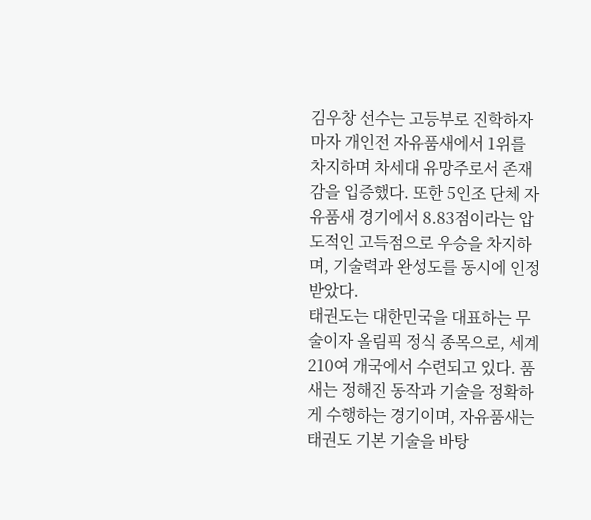김우창 선수는 고등부로 진학하자마자 개인전 자유품새에서 1위를 차지하며 차세대 유망주로서 존재감을 입증했다. 또한 5인조 단체 자유품새 경기에서 8.83점이라는 압도적인 고득점으로 우승을 차지하며, 기술력과 완성도를 동시에 인정받았다.
태권도는 대한민국을 대표하는 무술이자 올림픽 정식 종목으로, 세계 210여 개국에서 수련되고 있다. 품새는 정해진 동작과 기술을 정확하게 수행하는 경기이며, 자유품새는 태권도 기본 기술을 바탕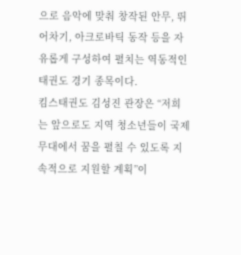으로 음악에 맞춰 창작된 안무, 뛰어차기, 아크로바틱 동작 등을 자유롭게 구성하여 펼치는 역동적인 태권도 경기 종목이다.
킴스태권도 김성진 관장은 “저희는 앞으로도 지역 청소년들이 국제 무대에서 꿈을 펼칠 수 있도록 지속적으로 지원할 계획”이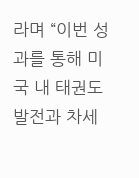라며 “이번 성과를 통해 미국 내 태권도 발전과 차세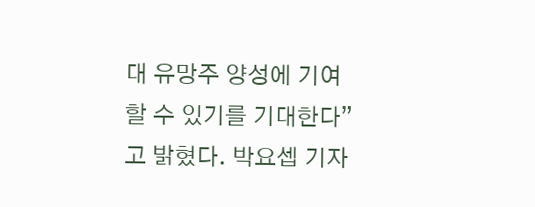대 유망주 양성에 기여할 수 있기를 기대한다”고 밝혔다. 박요셉 기자